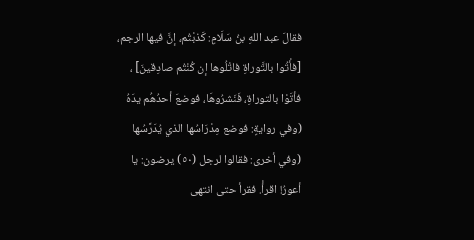فقالَ عبد اللهِ بنُ سَلَامٍ: كَذبْتُم، إنَّ فيها الرجم، [فأْتُوا بالتَّوراةِ فاتْلُوها إن كُنْتُم صادِقينَ] ، فأتَوْا بالتوراةِ، فَنَشرُوهَا، فوضعَ أحدُهُم يدَهُ (وفي روايةٍ: فوضع مِدْرَاسُها الذي يُدَرَّسُها (وفي أخرى: فقالوا لرجل (٥٠) يرضون: يا أعورُ! اقرأْ. فقرأ حتى انتهى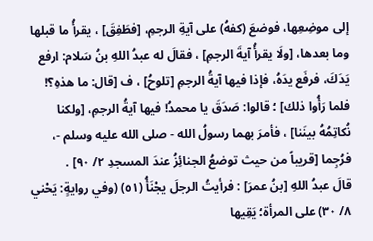إلى موضِعِها، فوضعَ (كفهُ) على آيةِ الرجمِ، [فطَفِقَ] ، يقرأُ ما قبلها وما بعدها، [ولَا يقرأُ آيةَ الرجمِ] ، فقالَ له عبدُ اللهِ بنُ سَلام: ارفع يَدَكَ، فرفَع يدَهُ، فإذا فيها آيةُ الرجمِ [تلوحُ] ، ف [قال: ما هذهِ؟! فلما رَأُوا ذلك] ؛ قالوا: صَدَقَ يا محمدُ! فيها آيةُ الرجمِ، [ولكنا نُكاتِمُهُ بينَنا] ، فأمرَ بهما رسولُ الله - صلى الله عليه وسلم -، فرُجِما [قريباً من حيث توضعُ الجنائِزُ عندَ المسجدِ ٢/ ٩٠] .
قالَ عبدُ اللهِ [بنُ عمرَ] : فرأيتُ الرجلَ يجْنَأُ (٥١) (وفي روايةٍ: يَحْني ٨/ ٣٠) على المرأة؛ يَقِيها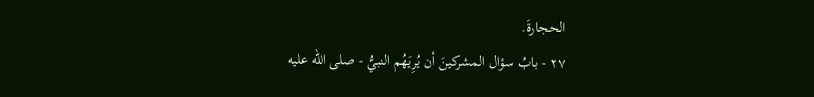الحجارةَ.
٢٧ - بابُ سؤال المشركينَ أن يُرِيَهُم النبيُّ - صلى الله عليه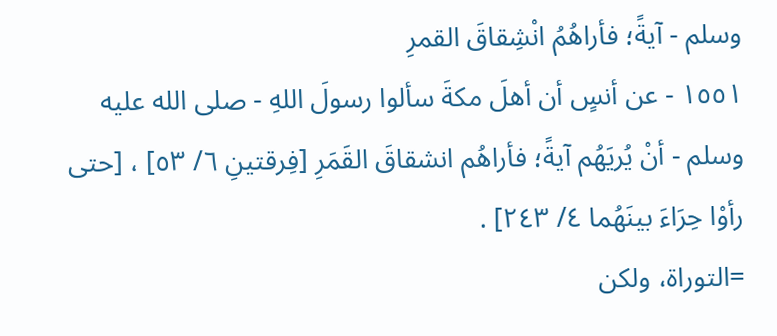وسلم - آيةً؛ فأراهُمُ انْشِقاقَ القمرِ
١٥٥١ - عن أنسٍ أن أهلَ مكةَ سألوا رسولَ اللهِ - صلى الله عليه وسلم - أنْ يُريَهُم آيةً؛ فأراهُم انشقاقَ القَمَرِ [فِرقتينِ ٦/ ٥٣] ، [حتى رأوْا حِرَاءَ بينَهُما ٤/ ٢٤٣] .
=التوراة، ولكن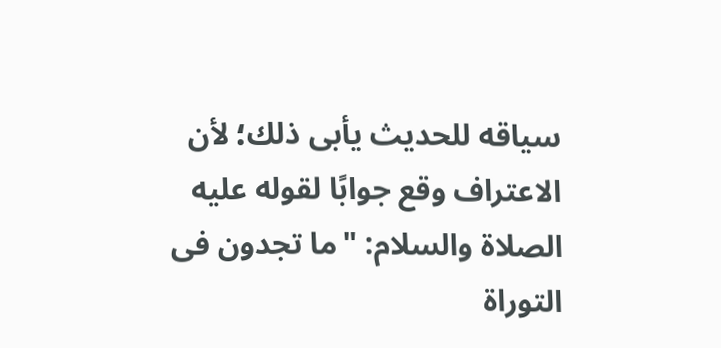سياقه للحديث يأبى ذلك؛ لأن الاعتراف وقع جوابًا لقوله عليه الصلاة والسلام: "ما تجدون فى التوراة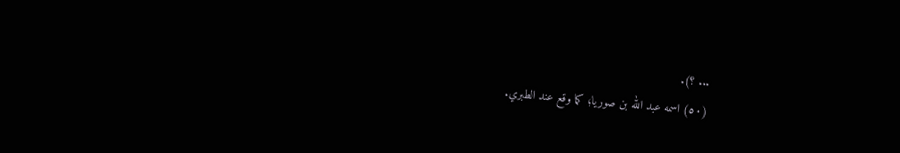... ؟).
(٥٠) اسمه عبد الله بن صوريا؛ كما وقع عند الطبري.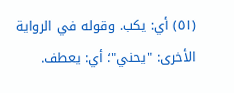(٥١) أي: يكب. وقوله في الرواية الأخرى: "يحني"؛ أي: يعطف.